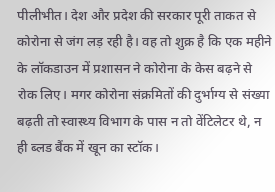पीलीभीत। देश और प्रदेश की सरकार पूरी ताकत से कोरोना से जंग लड़ रही है। वह तो शुक्र है कि एक महीने के लॉकडाउन में प्रशासन ने कोरोना के केस बढ़ने से रोक लिए। मगर कोरोना संक्रमितों की दुर्भाग्य से संख्या बढ़ती तो स्वास्थ्य विभाग के पास न तो वेंटिलेटर थे, न ही ब्लड बैंक में खून का स्टॉक।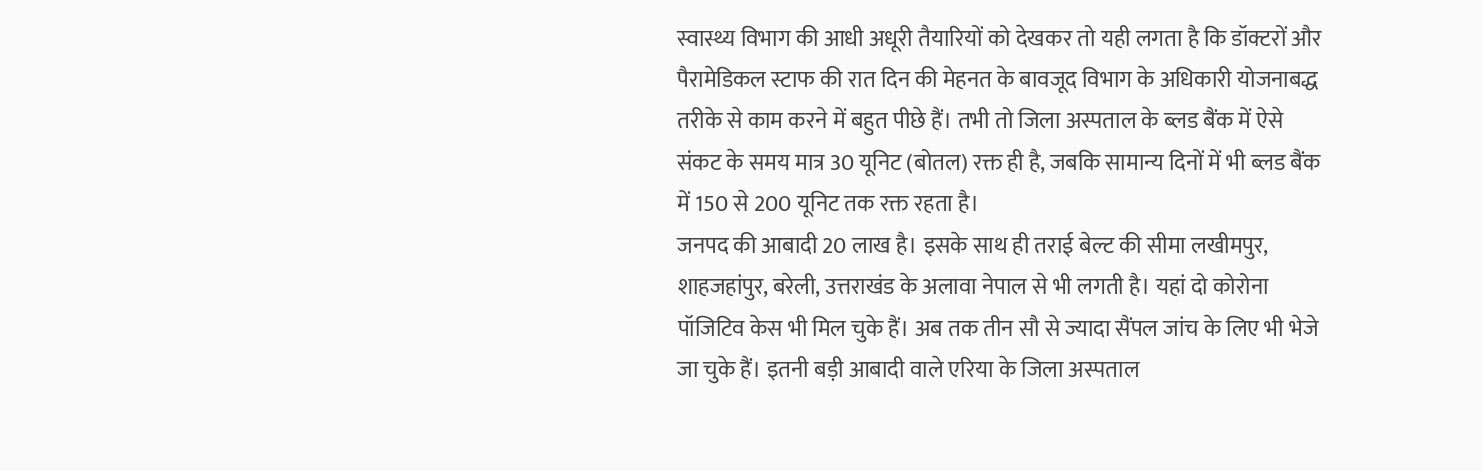स्वास्थ्य विभाग की आधी अधूरी तैयारियों को देखकर तो यही लगता है कि डॉक्टरों और पैरामेडिकल स्टाफ की रात दिन की मेहनत के बावजूद विभाग के अधिकारी योजनाबद्ध तरीके से काम करने में बहुत पीछे हैं। तभी तो जिला अस्पताल के ब्लड बैंक में ऐसे संकट के समय मात्र 30 यूनिट (बोतल) रक्त ही है, जबकि सामान्य दिनों में भी ब्लड बैंक में 150 से 200 यूनिट तक रक्त रहता है।
जनपद की आबादी 20 लाख है। इसके साथ ही तराई बेल्ट की सीमा लखीमपुर, शाहजहांपुर, बरेली, उत्तराखंड के अलावा नेपाल से भी लगती है। यहां दो कोरोना पॉजिटिव केस भी मिल चुके हैं। अब तक तीन सौ से ज्यादा सैंपल जांच के लिए भी भेजे जा चुके हैं। इतनी बड़ी आबादी वाले एरिया के जिला अस्पताल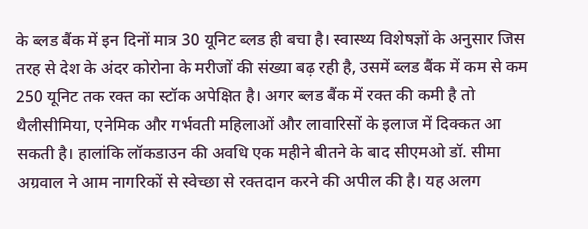के ब्लड बैंक में इन दिनों मात्र 30 यूनिट ब्लड ही बचा है। स्वास्थ्य विशेषज्ञों के अनुसार जिस तरह से देश के अंदर कोरोना के मरीजों की संख्या बढ़ रही है, उसमें ब्लड बैंक में कम से कम 250 यूनिट तक रक्त का स्टॉक अपेक्षित है। अगर ब्लड बैंक में रक्त की कमी है तो थैलीसीमिया, एनेमिक और गर्भवती महिलाओं और लावारिसों के इलाज में दिक्कत आ सकती है। हालांकि लॉकडाउन की अवधि एक महीने बीतने के बाद सीएमओ डॉ. सीमा अग्रवाल ने आम नागरिकों से स्वेच्छा से रक्तदान करने की अपील की है। यह अलग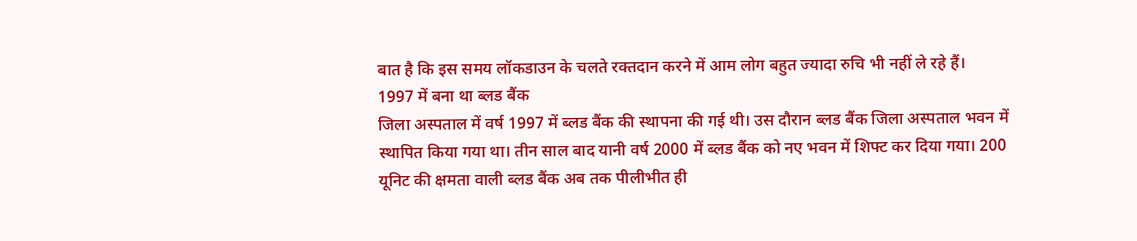बात है कि इस समय लॉकडाउन के चलते रक्तदान करने में आम लोग बहुत ज्यादा रुचि भी नहीं ले रहे हैं।
1997 में बना था ब्लड बैंक
जिला अस्पताल में वर्ष 1997 में ब्लड बैंक की स्थापना की गई थी। उस दौरान ब्लड बैंक जिला अस्पताल भवन में स्थापित किया गया था। तीन साल बाद यानी वर्ष 2000 में ब्लड बैंक को नए भवन में शिफ्ट कर दिया गया। 200 यूनिट की क्षमता वाली ब्लड बैंक अब तक पीलीभीत ही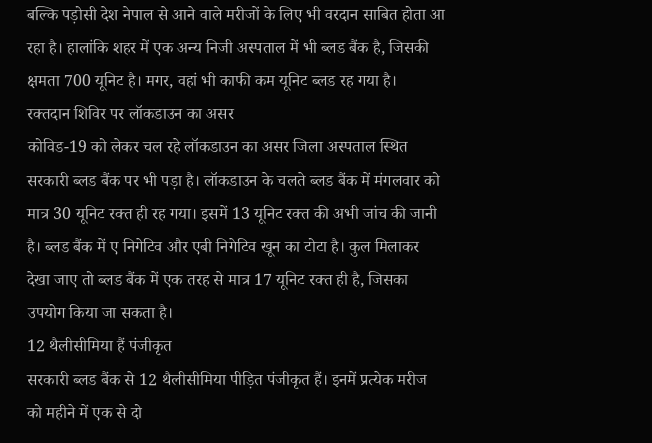बल्कि पड़ोसी देश नेपाल से आने वाले मरीजों के लिए भी वरदान साबित होता आ रहा है। हालांकि शहर में एक अन्य निजी अस्पताल में भी ब्लड बैंक है, जिसकी क्षमता 700 यूनिट है। मगर, वहां भी काफी कम यूनिट ब्लड रह गया है।
रक्तदान शिविर पर लॉकडाउन का असर
कोविड-19 को लेकर चल रहे लॉकडाउन का असर जिला अस्पताल स्थित सरकारी ब्लड बैंक पर भी पड़ा है। लॉकडाउन के चलते ब्लड बैंक में मंगलवार को मात्र 30 यूनिट रक्त ही रह गया। इसमें 13 यूनिट रक्त की अभी जांच की जानी है। ब्लड बैंक में ए निगेटिव और एबी निगेटिव खून का टोटा है। कुल मिलाकर देखा जाए तो ब्लड बैंक में एक तरह से मात्र 17 यूनिट रक्त ही है, जिसका उपयोग किया जा सकता है।
12 थैलीसीमिया हैं पंजीकृत
सरकारी ब्लड बैंक से 12 थैलीसीमिया पीड़ित पंजीकृत हैं। इनमें प्रत्येक मरीज को महीने में एक से दो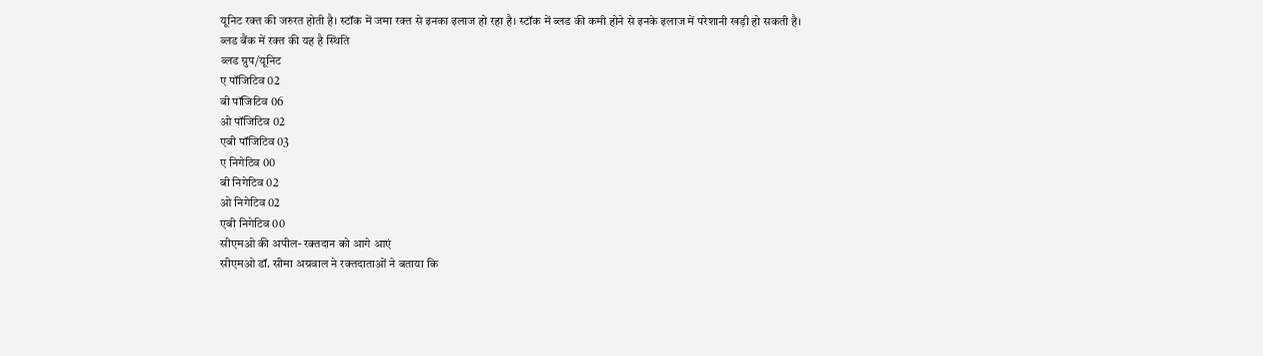यूनिट रक्त की जरुरत होती है। स्टॉक में जमा रक्त से इनका इलाज हो रहा है। स्टॉक में ब्लड की कमी होने से इनके इलाज में परेशानी खड़ी हो सकती है।
ब्लड बैंक में रक्त की यह है स्थिति
ब्लड ग्रुप/यूनिट
ए पॉजिटिव 02
बी पॉजिटिव 06
ओ पॉजिटिव 02
एबी पॉजिटिव 03
ए निगेटिव 00
बी निगेटिव 02
ओ निगेटिव 02
एबी निगेटिव 00
सीएमओ की अपील- रक्तदान को आगे आएं
सीएमओ डॉ. सीमा अग्रवाल ने रक्तदाताओं ने बताया कि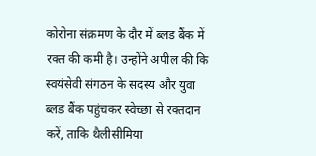कोरोना संक्रमण के दौर में ब्लड बैंक में रक्त की कमी है। उन्होंने अपील की कि स्वयंसेवी संगठन के सदस्य और युवा ब्लड बैंक पहुंचकर स्वेच्छा से रक्तदान करें, ताकि थैलीसीमिया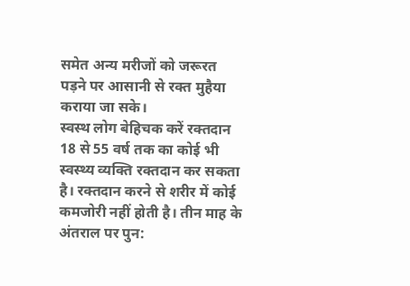समेत अन्य मरीजों को जरूरत पड़ने पर आसानी से रक्त मुहैया कराया जा सके।
स्वस्थ लोग बेहिचक करें रक्तदान
18 से 55 वर्ष तक का कोई भी स्वस्थ्य व्यक्ति रक्तदान कर सकता है। रक्तदान करने से शरीर में कोई कमजोरी नहीं होती है। तीन माह के अंतराल पर पुन: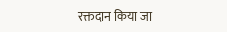रक्तदान किया जा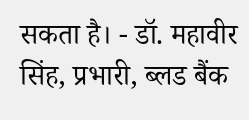सकता है। - डॉ. महावीर सिंह, प्रभारी, ब्लड बैंक